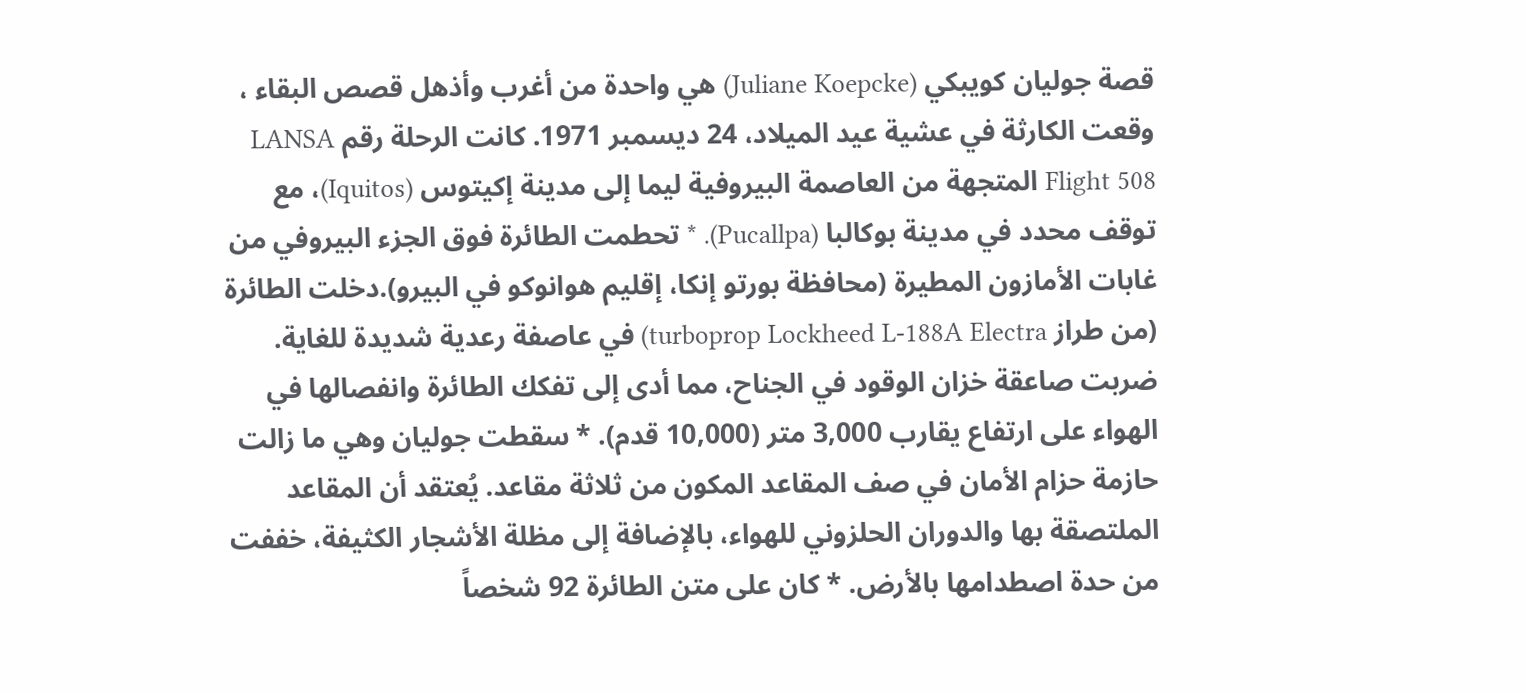قصة جوليان كويبكي (Juliane Koepcke) هي واحدة من أغرب وأذهل قصص البقاء ، وقعت الكارثة في عشية عيد الميلاد، 24 ديسمبر 1971. كانت الرحلة رقم LANSA Flight 508 المتجهة من العاصمة البيروفية ليما إلى مدينة إكيتوس (Iquitos)، مع توقف محدد في مدينة بوكالبا (Pucallpa). * تحطمت الطائرة فوق الجزء البيروفي من غابات الأمازون المطيرة (محافظة بورتو إنكا، إقليم هوانوكو في البيرو).دخلت الطائرة (من طراز turboprop Lockheed L-188A Electra) في عاصفة رعدية شديدة للغاية. ضربت صاعقة خزان الوقود في الجناح، مما أدى إلى تفكك الطائرة وانفصالها في الهواء على ارتفاع يقارب 3,000 متر (10,000 قدم). * سقطت جوليان وهي ما زالت حازمة حزام الأمان في صف المقاعد المكون من ثلاثة مقاعد. يُعتقد أن المقاعد الملتصقة بها والدوران الحلزوني للهواء، بالإضافة إلى مظلة الأشجار الكثيفة، خففت من حدة اصطدامها بالأرض. * كان على متن الطائرة 92 شخصاً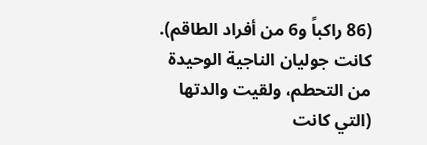(86 راكباً و6 من أفراد الطاقم). كانت جوليان الناجية الوحيدة من التحطم، ولقيت والدتها (التي كانت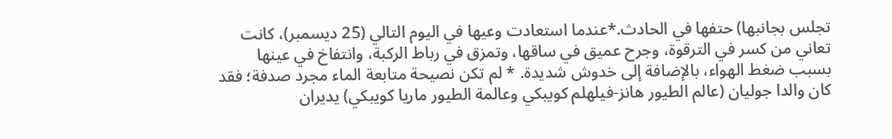تجلس بجانبها) حتفها في الحادث.*عندما استعادت وعيها في اليوم التالي (25 ديسمبر)، كانت تعاني من كسر في الترقوة، وجرح عميق في ساقها، وتمزق في رباط الركبة، وانتفاخ في عينها بسبب ضغط الهواء، بالإضافة إلى خدوش شديدة. * لم تكن نصيحة متابعة الماء مجرد صدفة؛ فقد كان والدا جوليان (عالم الطيور هانز-فيلهلم كويبكي وعالمة الطيور ماريا كويبكي) يديران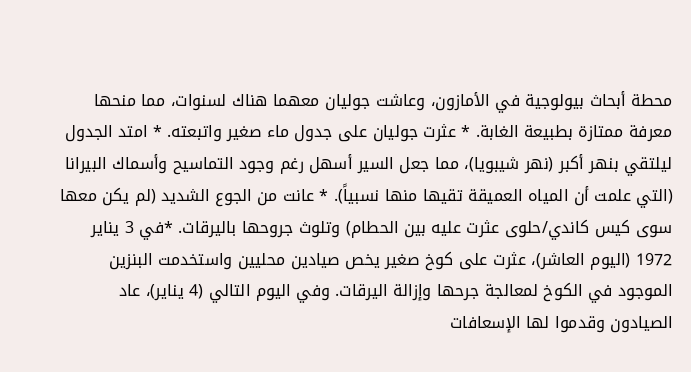محطة أبحاث بيولوجية في الأمازون، وعاشت جوليان معهما هناك لسنوات، مما منحها معرفة ممتازة بطبيعة الغابة. * عثرت جوليان على جدول ماء صغير واتبعته. * امتد الجدول ليلتقي بنهر أكبر (نهر شيبويا)، مما جعل السير أسهل رغم وجود التماسيح وأسماك البيرانا (التي علمت أن المياه العميقة تقيها منها نسبياً). * عانت من الجوع الشديد (لم يكن معها سوى كيس كاندي/حلوى عثرت عليه بين الحطام) وتلوث جروحها باليرقات. *في 3 يناير 1972 (اليوم العاشر)، عثرت على كوخ صغير يخص صيادين محليين واستخدمت البنزين الموجود في الكوخ لمعالجة جرحها وإزالة اليرقات. وفي اليوم التالي (4 يناير)، عاد الصيادون وقدموا لها الإسعافات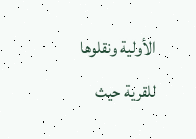الأولية ونقلوها للقرية حيث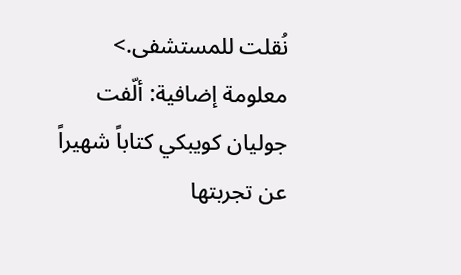نُقلت للمستشفى.> معلومة إضافية: ألّفت جوليان كويبكي كتاباً شهيراً عن تجربتها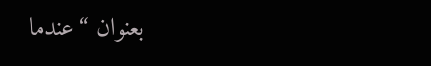بعنوان “عندما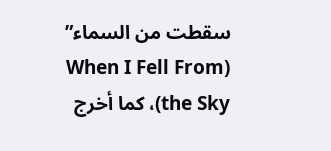سقطت من السماء” (When I Fell From the Sky)، كما أخرج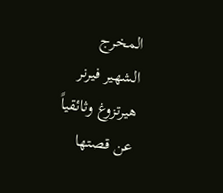المخرج الشهير فيرنر هيرتزوغ وثائقياً عن قصتها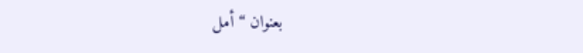بعنوان “أمل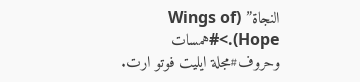النجاة” (Wings of Hope).>#همسات وحروف#مجلة ايليت فوتو ارت.